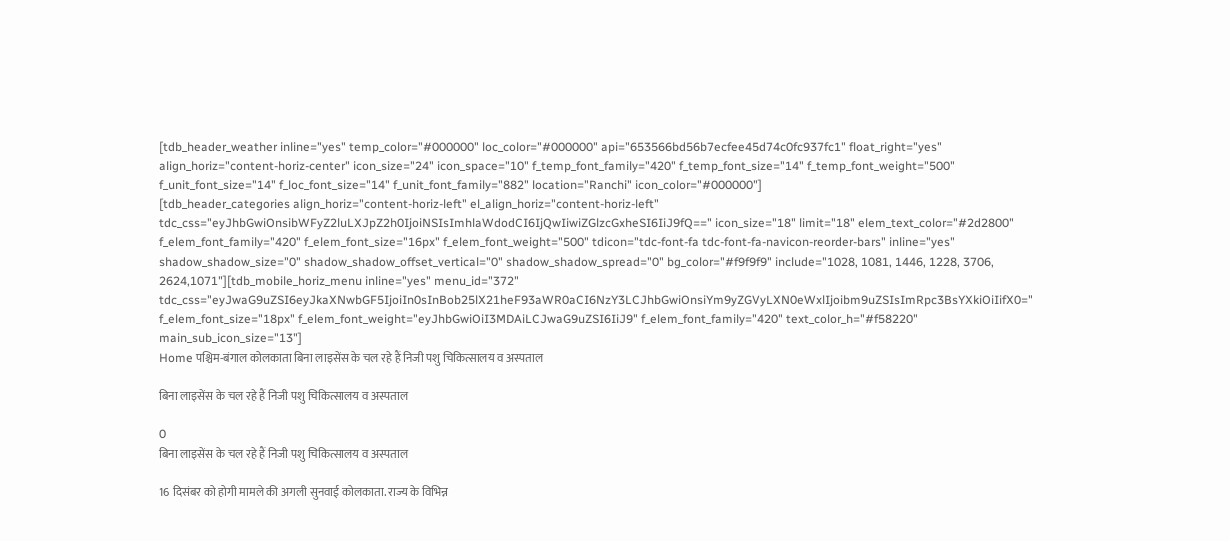[tdb_header_weather inline="yes" temp_color="#000000" loc_color="#000000" api="653566bd56b7ecfee45d74c0fc937fc1" float_right="yes" align_horiz="content-horiz-center" icon_size="24" icon_space="10" f_temp_font_family="420" f_temp_font_size="14" f_temp_font_weight="500" f_unit_font_size="14" f_loc_font_size="14" f_unit_font_family="882" location="Ranchi" icon_color="#000000"]
[tdb_header_categories align_horiz="content-horiz-left" el_align_horiz="content-horiz-left" tdc_css="eyJhbGwiOnsibWFyZ2luLXJpZ2h0IjoiNSIsImhlaWdodCI6IjQwIiwiZGlzcGxheSI6IiJ9fQ==" icon_size="18" limit="18" elem_text_color="#2d2800" f_elem_font_family="420" f_elem_font_size="16px" f_elem_font_weight="500" tdicon="tdc-font-fa tdc-font-fa-navicon-reorder-bars" inline="yes" shadow_shadow_size="0" shadow_shadow_offset_vertical="0" shadow_shadow_spread="0" bg_color="#f9f9f9" include="1028, 1081, 1446, 1228, 3706, 2624,1071"][tdb_mobile_horiz_menu inline="yes" menu_id="372" tdc_css="eyJwaG9uZSI6eyJkaXNwbGF5IjoiIn0sInBob25lX21heF93aWR0aCI6NzY3LCJhbGwiOnsiYm9yZGVyLXN0eWxlIjoibm9uZSIsImRpc3BsYXkiOiIifX0=" f_elem_font_size="18px" f_elem_font_weight="eyJhbGwiOiI3MDAiLCJwaG9uZSI6IiJ9" f_elem_font_family="420" text_color_h="#f58220" main_sub_icon_size="13"]
Home पश्चिम-बंगाल कोलकाता बिना लाइसेंस के चल रहे हैं निजी पशु चिकित्सालय व अस्पताल

बिना लाइसेंस के चल रहे हैं निजी पशु चिकित्सालय व अस्पताल

0
बिना लाइसेंस के चल रहे हैं निजी पशु चिकित्सालय व अस्पताल

16 दिसंबर को होगी मामले की अगली सुनवाई कोलकाता. राज्य के विभिन्न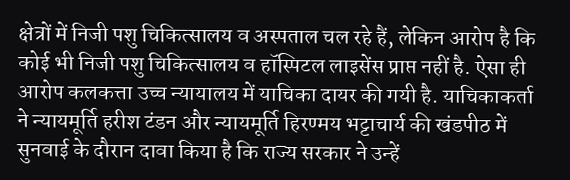क्षेत्रों में निजी पशु चिकित्सालय व अस्पताल चल रहे हैं, लेकिन आरोप है कि कोई भी निजी पशु चिकित्सालय व हॉस्पिटल लाइसेंस प्राप्त नहीं है. ऐसा ही आरोप कलकत्ता उच्च न्यायालय में याचिका दायर की गयी है. याचिकाकर्ता ने न्यायमूर्ति हरीश टंडन और न्यायमूर्ति हिरण्मय भट्टाचार्य की खंडपीठ में सुनवाई के दौरान दावा किया है कि राज्य सरकार ने उन्हें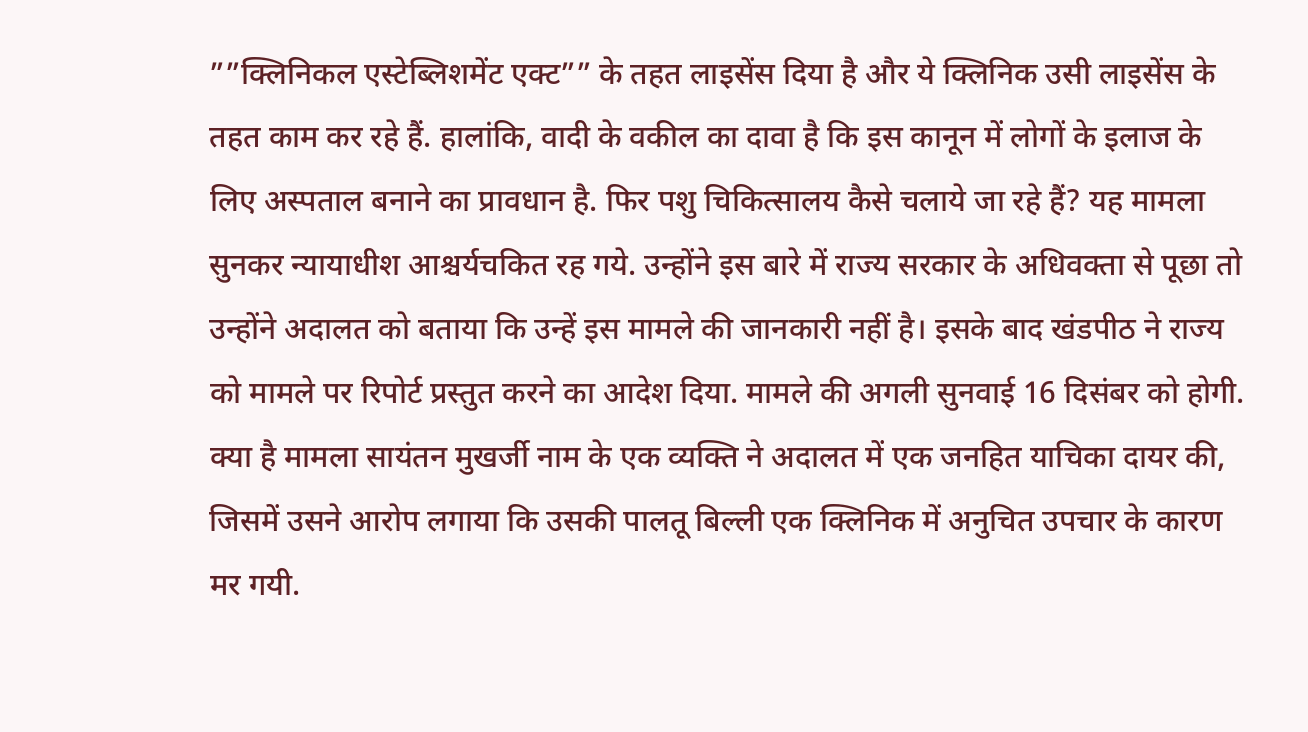””क्लिनिकल एस्टेब्लिशमेंट एक्ट”” के तहत लाइसेंस दिया है और ये क्लिनिक उसी लाइसेंस के तहत काम कर रहे हैं. हालांकि, वादी के वकील का दावा है कि इस कानून में लोगों के इलाज के लिए अस्पताल बनाने का प्रावधान है. फिर पशु चिकित्सालय कैसे चलाये जा रहे हैं? यह मामला सुनकर न्यायाधीश आश्चर्यचकित रह गये. उन्होंने इस बारे में राज्य सरकार के अधिवक्ता से पूछा तो उन्होंने अदालत को बताया कि उन्हें इस मामले की जानकारी नहीं है। इसके बाद खंडपीठ ने राज्य को मामले पर रिपोर्ट प्रस्तुत करने का आदेश दिया. मामले की अगली सुनवाई 16 दिसंबर को होगी. क्या है मामला सायंतन मुखर्जी नाम के एक व्यक्ति ने अदालत में एक जनहित याचिका दायर की, जिसमें उसने आरोप लगाया कि उसकी पालतू बिल्ली एक क्लिनिक में अनुचित उपचार के कारण मर गयी.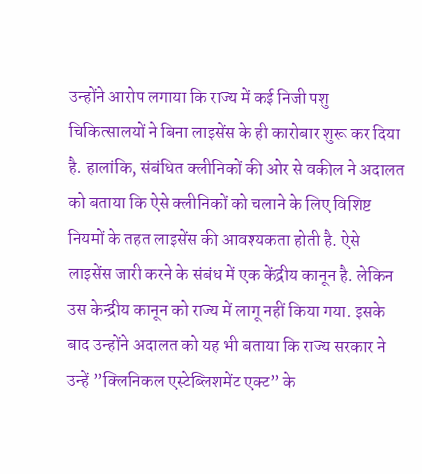उन्होंने आरोप लगाया कि राज्य में कई निजी पशु चिकित्सालयों ने बिना लाइसेंस के ही कारोबार शुरू कर दिया है. हालांकि, संबंधित क्लीनिकों की ओर से वकील ने अदालत को बताया कि ऐसे क्लीनिकों को चलाने के लिए विशिष्ट नियमों के तहत लाइसेंस की आवश्यकता होती है. ऐसे लाइसेंस जारी करने के संबंध में एक केंद्रीय कानून है. लेकिन उस केन्द्रीय कानून को राज्य में लागू नहीं किया गया. इसके बाद उन्होंने अदालत को यह भी बताया कि राज्य सरकार ने उन्हें ”क्लिनिकल एस्टेब्लिशमेंट एक्ट” के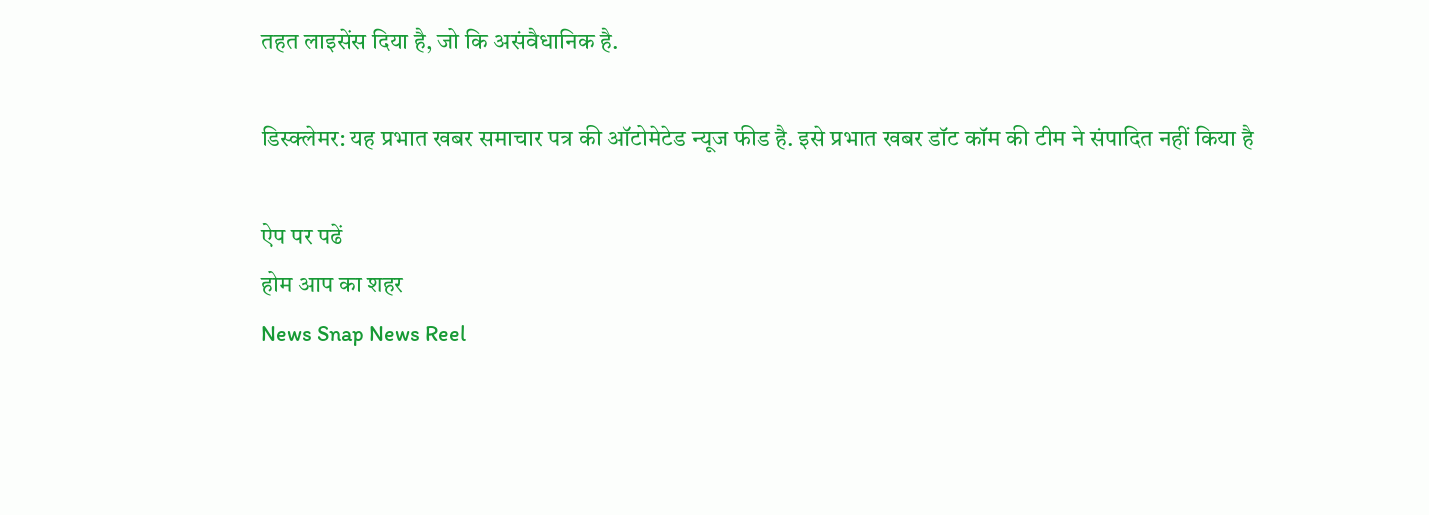तहत लाइसेंस दिया है, जो कि असंवैधानिक है.

डिस्क्लेमर: यह प्रभात खबर समाचार पत्र की ऑटोमेटेड न्यूज फीड है. इसे प्रभात खबर डॉट कॉम की टीम ने संपादित नहीं किया है

ऐप पर पढें
होम आप का शहर
News Snap News Reel